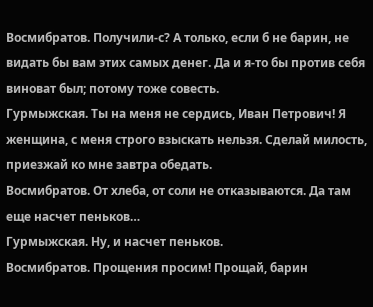Восмибратов. Получили-с? А только, если б не барин, не видать бы вам этих самых денег. Да и я-то бы против себя виноват был; потому тоже совесть.
Гурмыжская. Ты на меня не сердись, Иван Петрович! Я женщина, с меня строго взыскать нельзя. Сделай милость, приезжай ко мне завтра обедать.
Восмибратов. От хлеба, от соли не отказываются. Да там еще насчет пеньков…
Гурмыжская. Ну, и насчет пеньков.
Восмибратов. Прощения просим! Прощай, барин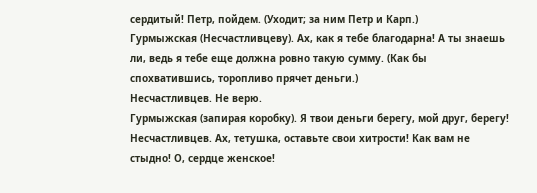сердитый! Петр, пойдем. (Уходит; за ним Петр и Карп.)
Гурмыжская (Несчастливцеву). Ах, как я тебе благодарна! А ты знаешь ли, ведь я тебе еще должна ровно такую сумму. (Как бы спохватившись, торопливо прячет деньги.)
Несчастливцев. Не верю.
Гурмыжская (запирая коробку). Я твои деньги берегу, мой друг, берегу!
Несчастливцев. Ах, тетушка, оставьте свои хитрости! Как вам не стыдно! О, сердце женское!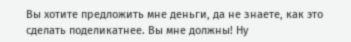Вы хотите предложить мне деньги, да не знаете, как это сделать поделикатнее. Вы мне должны! Ну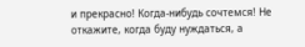и прекрасно! Когда-нибудь сочтемся! Не откажите, когда буду нуждаться, а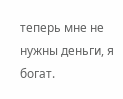теперь мне не нужны деньги, я богат.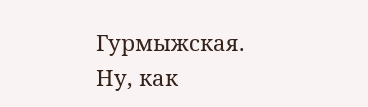Гурмыжская. Ну, как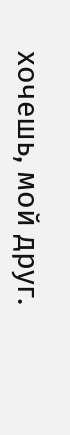хочешь, мой друг.